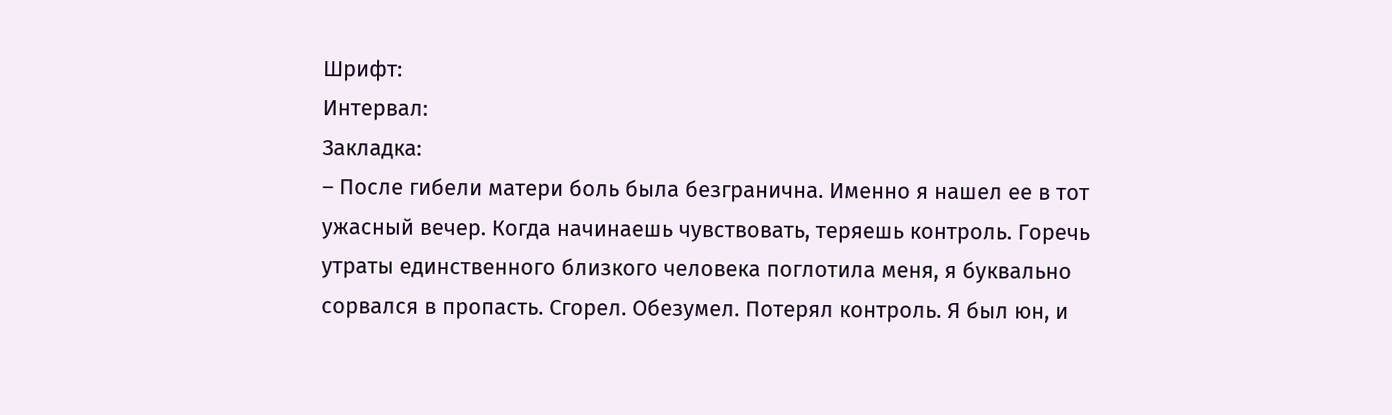Шрифт:
Интервал:
Закладка:
– После гибели матери боль была безгранична. Именно я нашел ее в тот ужасный вечер. Когда начинаешь чувствовать, теряешь контроль. Горечь утраты единственного близкого человека поглотила меня, я буквально сорвался в пропасть. Сгорел. Обезумел. Потерял контроль. Я был юн, и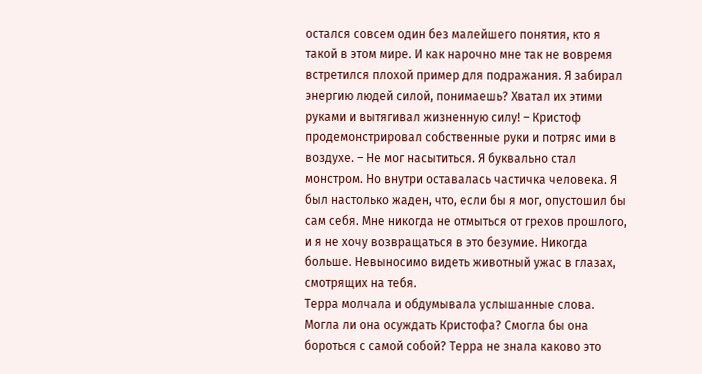остался совсем один без малейшего понятия, кто я такой в этом мире. И как нарочно мне так не вовремя встретился плохой пример для подражания. Я забирал энергию людей силой, понимаешь? Хватал их этими руками и вытягивал жизненную силу! – Кристоф продемонстрировал собственные руки и потряс ими в воздухе. – Не мог насытиться. Я буквально стал монстром. Но внутри оставалась частичка человека. Я был настолько жаден, что, если бы я мог, опустошил бы сам себя. Мне никогда не отмыться от грехов прошлого, и я не хочу возвращаться в это безумие. Никогда больше. Невыносимо видеть животный ужас в глазах, смотрящих на тебя.
Терра молчала и обдумывала услышанные слова. Могла ли она осуждать Кристофа? Смогла бы она бороться с самой собой? Терра не знала каково это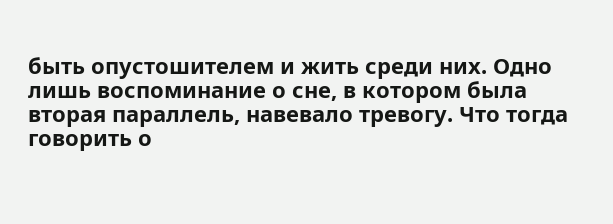быть опустошителем и жить среди них. Одно лишь воспоминание о сне, в котором была вторая параллель, навевало тревогу. Что тогда говорить о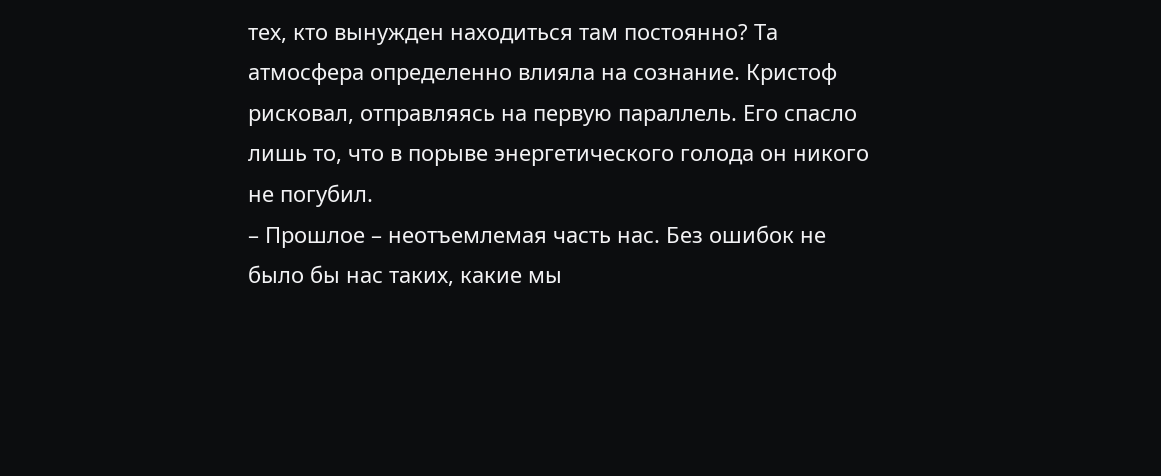тех, кто вынужден находиться там постоянно? Та атмосфера определенно влияла на сознание. Кристоф рисковал, отправляясь на первую параллель. Его спасло лишь то, что в порыве энергетического голода он никого не погубил.
– Прошлое – неотъемлемая часть нас. Без ошибок не было бы нас таких, какие мы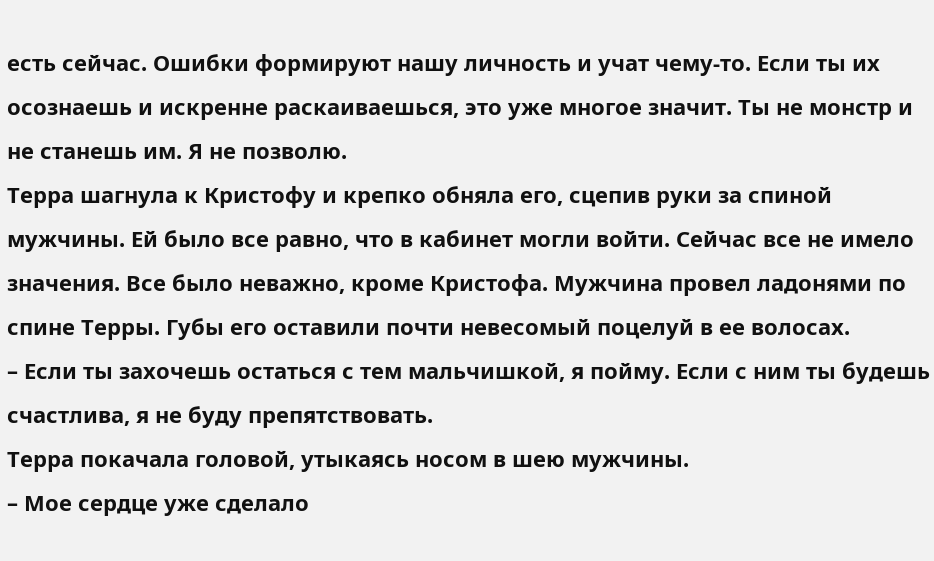есть сейчас. Ошибки формируют нашу личность и учат чему-то. Если ты их осознаешь и искренне раскаиваешься, это уже многое значит. Ты не монстр и не станешь им. Я не позволю.
Терра шагнула к Кристофу и крепко обняла его, сцепив руки за спиной мужчины. Ей было все равно, что в кабинет могли войти. Сейчас все не имело значения. Все было неважно, кроме Кристофа. Мужчина провел ладонями по спине Терры. Губы его оставили почти невесомый поцелуй в ее волосах.
– Если ты захочешь остаться с тем мальчишкой, я пойму. Если с ним ты будешь счастлива, я не буду препятствовать.
Терра покачала головой, утыкаясь носом в шею мужчины.
– Мое сердце уже сделало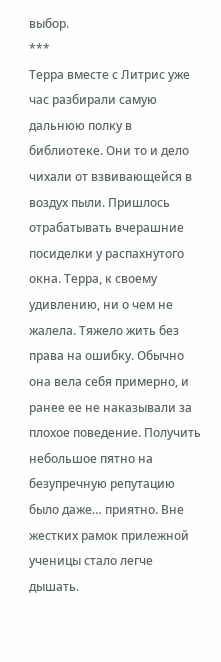выбор.
***
Терра вместе с Литрис уже час разбирали самую дальнюю полку в библиотеке. Они то и дело чихали от взвивающейся в воздух пыли. Пришлось отрабатывать вчерашние посиделки у распахнутого окна. Терра, к своему удивлению, ни о чем не жалела. Тяжело жить без права на ошибку. Обычно она вела себя примерно, и ранее ее не наказывали за плохое поведение. Получить небольшое пятно на безупречную репутацию было даже… приятно. Вне жестких рамок прилежной ученицы стало легче дышать.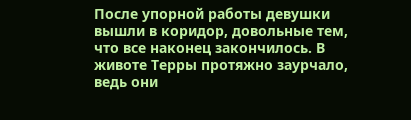После упорной работы девушки вышли в коридор, довольные тем, что все наконец закончилось. В животе Терры протяжно заурчало, ведь они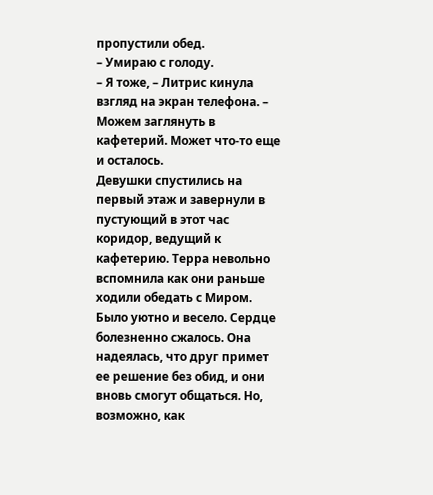пропустили обед.
– Умираю с голоду.
– Я тоже, – Литрис кинула взгляд на экран телефона. – Можем заглянуть в кафетерий. Может что-то еще и осталось.
Девушки спустились на первый этаж и завернули в пустующий в этот час коридор, ведущий к кафетерию. Терра невольно вспомнила как они раньше ходили обедать с Миром. Было уютно и весело. Сердце болезненно сжалось. Она надеялась, что друг примет ее решение без обид, и они вновь смогут общаться. Но, возможно, как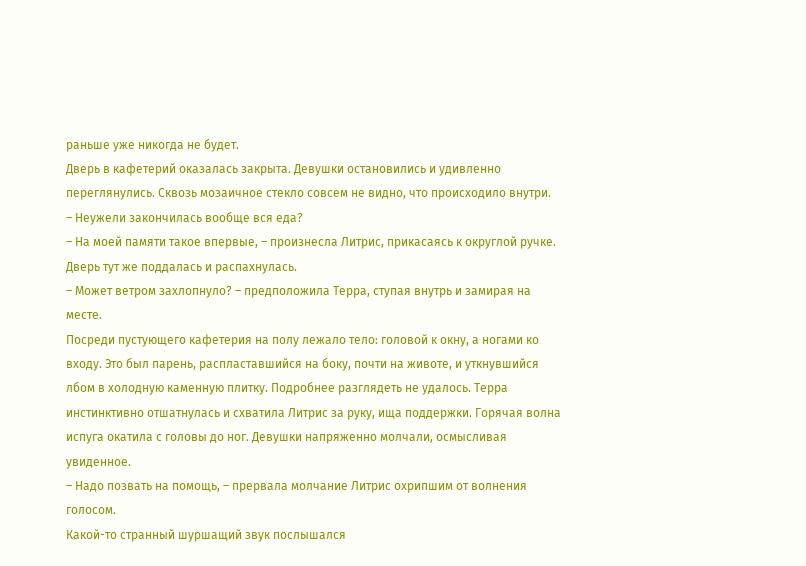раньше уже никогда не будет.
Дверь в кафетерий оказалась закрыта. Девушки остановились и удивленно переглянулись. Сквозь мозаичное стекло совсем не видно, что происходило внутри.
– Неужели закончилась вообще вся еда?
– На моей памяти такое впервые, – произнесла Литрис, прикасаясь к округлой ручке.
Дверь тут же поддалась и распахнулась.
– Может ветром захлопнуло? – предположила Терра, ступая внутрь и замирая на месте.
Посреди пустующего кафетерия на полу лежало тело: головой к окну, а ногами ко входу. Это был парень, распластавшийся на боку, почти на животе, и уткнувшийся лбом в холодную каменную плитку. Подробнее разглядеть не удалось. Терра инстинктивно отшатнулась и схватила Литрис за руку, ища поддержки. Горячая волна испуга окатила с головы до ног. Девушки напряженно молчали, осмысливая увиденное.
– Надо позвать на помощь, – прервала молчание Литрис охрипшим от волнения голосом.
Какой-то странный шуршащий звук послышался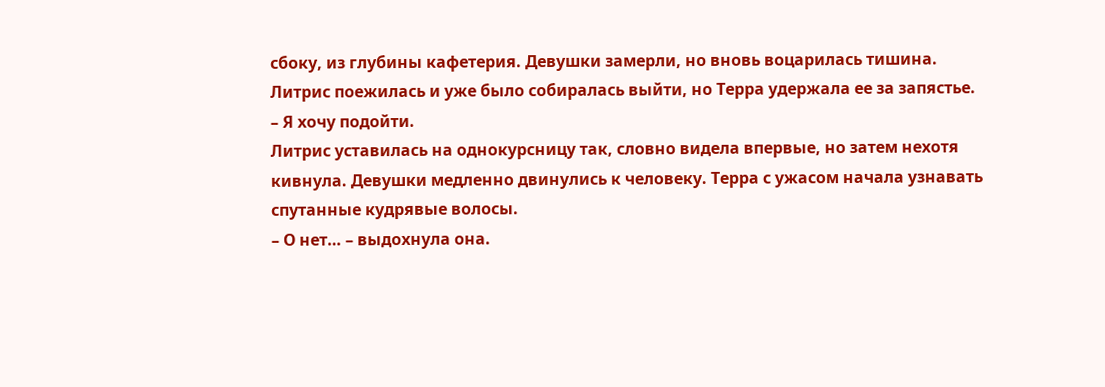сбоку, из глубины кафетерия. Девушки замерли, но вновь воцарилась тишина. Литрис поежилась и уже было собиралась выйти, но Терра удержала ее за запястье.
– Я хочу подойти.
Литрис уставилась на однокурсницу так, словно видела впервые, но затем нехотя кивнула. Девушки медленно двинулись к человеку. Терра с ужасом начала узнавать спутанные кудрявые волосы.
– О нет… – выдохнула она.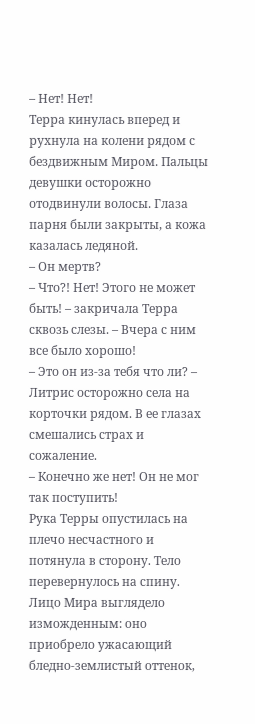– Нет! Нет!
Терра кинулась вперед и рухнула на колени рядом с бездвижным Миром. Пальцы девушки осторожно отодвинули волосы. Глаза парня были закрыты, а кожа казалась ледяной.
– Он мертв?
– Что?! Нет! Этого не может быть! – закричала Терра сквозь слезы. – Вчера с ним все было хорошо!
– Это он из-за тебя что ли? – Литрис осторожно села на корточки рядом. В ее глазах смешались страх и сожаление.
– Конечно же нет! Он не мог так поступить!
Рука Терры опустилась на плечо несчастного и потянула в сторону. Тело перевернулось на спину. Лицо Мира выглядело изможденным: оно приобрело ужасающий бледно-землистый оттенок,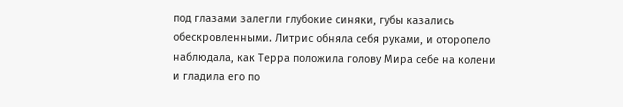под глазами залегли глубокие синяки, губы казались обескровленными. Литрис обняла себя руками, и оторопело наблюдала, как Терра положила голову Мира себе на колени и гладила его по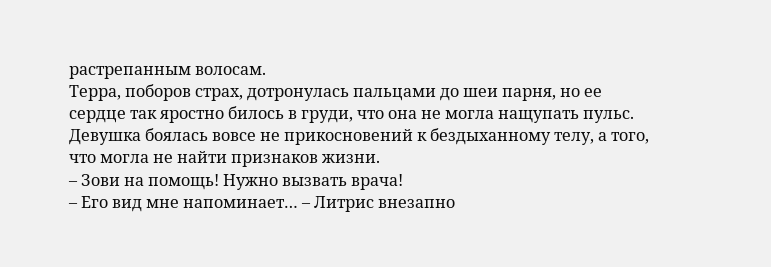растрепанным волосам.
Терра, поборов страх, дотронулась пальцами до шеи парня, но ее сердце так яростно билось в груди, что она не могла нащупать пульс. Девушка боялась вовсе не прикосновений к бездыханному телу, а того, что могла не найти признаков жизни.
– Зови на помощь! Нужно вызвать врача!
– Его вид мне напоминает… – Литрис внезапно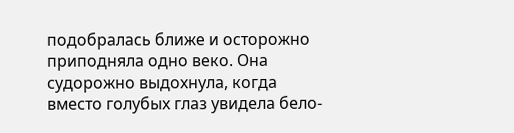подобралась ближе и осторожно приподняла одно веко. Она судорожно выдохнула, когда вместо голубых глаз увидела бело-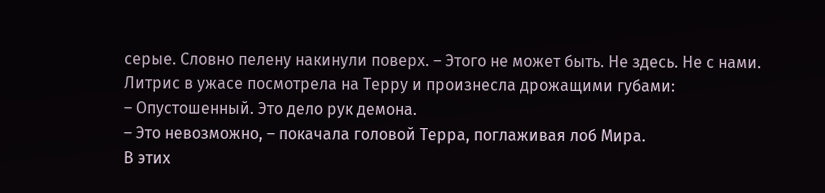серые. Словно пелену накинули поверх. – Этого не может быть. Не здесь. Не с нами.
Литрис в ужасе посмотрела на Терру и произнесла дрожащими губами:
– Опустошенный. Это дело рук демона.
– Это невозможно, – покачала головой Терра, поглаживая лоб Мира.
В этих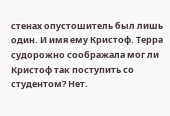стенах опустошитель был лишь один. И имя ему Кристоф. Терра судорожно соображала мог ли Кристоф так поступить со студентом? Нет.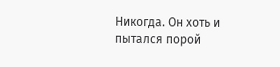Никогда. Он хоть и пытался порой